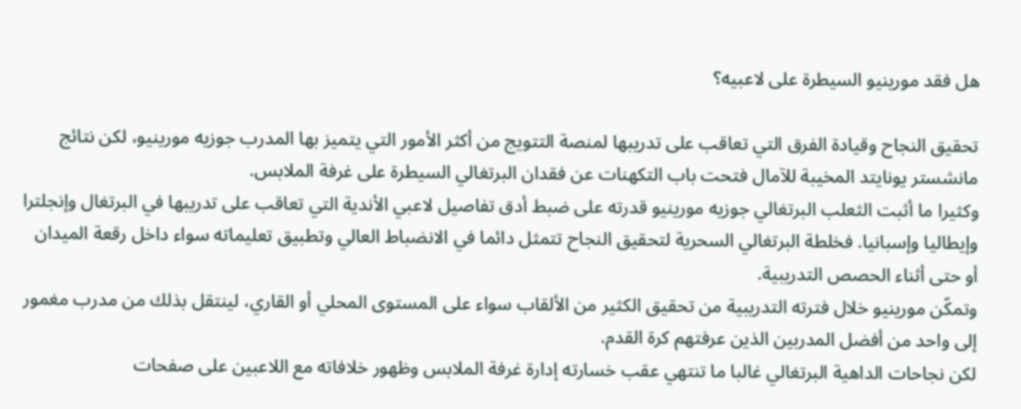هل فقد مورينيو السيطرة على لاعبيه؟

تحقيق النجاح وقيادة الفرق التي تعاقب على تدريبها لمنصة التتويج من أكثر الأمور التي يتميز بها المدرب جوزيه مورينيو، لكن نتائج مانشستر يونايتد المخيبة للآمال فتحت باب التكهنات عن فقدان البرتغالي السيطرة على غرفة الملابس.
وكثيرا ما أثبت الثعلب البرتغالي جوزيه مورينيو قدرته على ضبط أدق تفاصيل لاعبي الأندية التي تعاقب على تدريبها في البرتغال وإنجلترا وإيطاليا وإسبانيا. فخلطة البرتغالي السحرية لتحقيق النجاح تتمثل دائما في الانضباط العالي وتطبيق تعليماته سواء داخل رقعة الميدان أو حتى أثناء الحصص التدريبية.
وتمكّن مورينيو خلال فترته التدريبية من تحقيق الكثير من الألقاب سواء على المستوى المحلي أو القاري، لينتقل بذلك من مدرب مغمور إلى واحد من أفضل المدربين الذين عرفتهم كرة القدم.
لكن نجاحات الداهية البرتغالي غالبا ما تنتهي عقب خسارته إدارة غرفة الملابس وظهور خلافاته مع اللاعبين على صفحات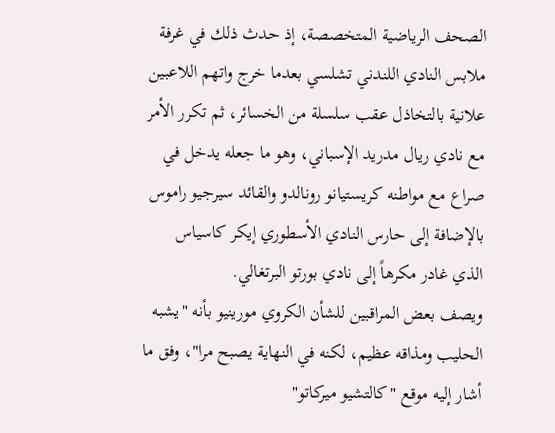الصحف الرياضية المتخصصة، إذ حدث ذلك في غرفة ملابس النادي اللندني تشلسي بعدما خرج واتهم اللاعبين علانية بالتخاذل عقب سلسلة من الخسائر، ثم تكرر الأمر مع نادي ريال مدريد الإسباني، وهو ما جعله يدخل في صراع مع مواطنه كريستيانو رونالدو والقائد سيرجيو راموس بالإضافة إلى حارس النادي الأسطوري إيكر كاسياس الذي غادر مكرهاً إلى نادي بورتو البرتغالي.
ويصف بعض المراقبين للشأن الكروي مورينيو بأنه "يشبه الحليب ومذاقه عظيم، لكنه في النهاية يصبح مرا"، وفق ما أشار إليه موقع "كالتشيو ميركاتو"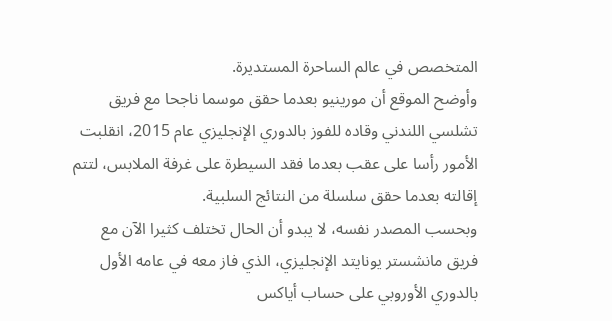المتخصص في عالم الساحرة المستديرة.
وأوضح الموقع أن مورينيو بعدما حقق موسما ناجحا مع فريق تشلسي اللندني وقاده للفوز بالدوري الإنجليزي عام 2015، انقلبت الأمور رأسا على عقب بعدما فقد السيطرة على غرفة الملابس، لتتم إقالته بعدما حقق سلسلة من النتائج السلبية.
وبحسب المصدر نفسه، لا يبدو أن الحال تختلف كثيرا الآن مع فريق مانشستر يونايتد الإنجليزي، الذي فاز معه في عامه الأول بالدوري الأوروبي على حساب أياكس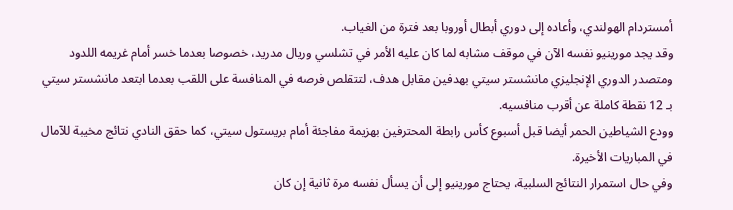أمستردام الهولندي، وأعاده إلى دوري أبطال أوروبا بعد فترة من الغياب.
وقد يجد مورينيو نفسه الآن في موقف مشابه لما كان عليه الأمر في تشلسي وريال مدريد، خصوصا بعدما خسر أمام غريمه اللدود ومتصدر الدوري الإنجليزي مانشستر سيتي بهدفين مقابل هدف، لتتقلص فرصه في المنافسة على اللقب بعدما ابتعد مانشستر سيتي بـ 12 نقطة كاملة عن أقرب منافسيه.
وودع الشياطين الحمر أيضا قبل أسبوع كأس رابطة المحترفين بهزيمة مفاجئة أمام بريستول سيتي، كما حقق النادي نتائج مخيبة للآمال في المباريات الأخيرة.
وفي حال استمرار النتائج السلبية، يحتاج مورينيو إلى أن يسأل نفسه مرة ثانية إن كان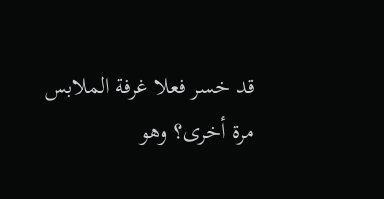قد خسر فعلا غرفة الملابس مرة أخرى؟ وهو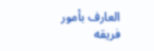العارف بأمور فريقه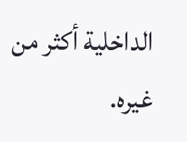الداخلية أكثر من غيره.